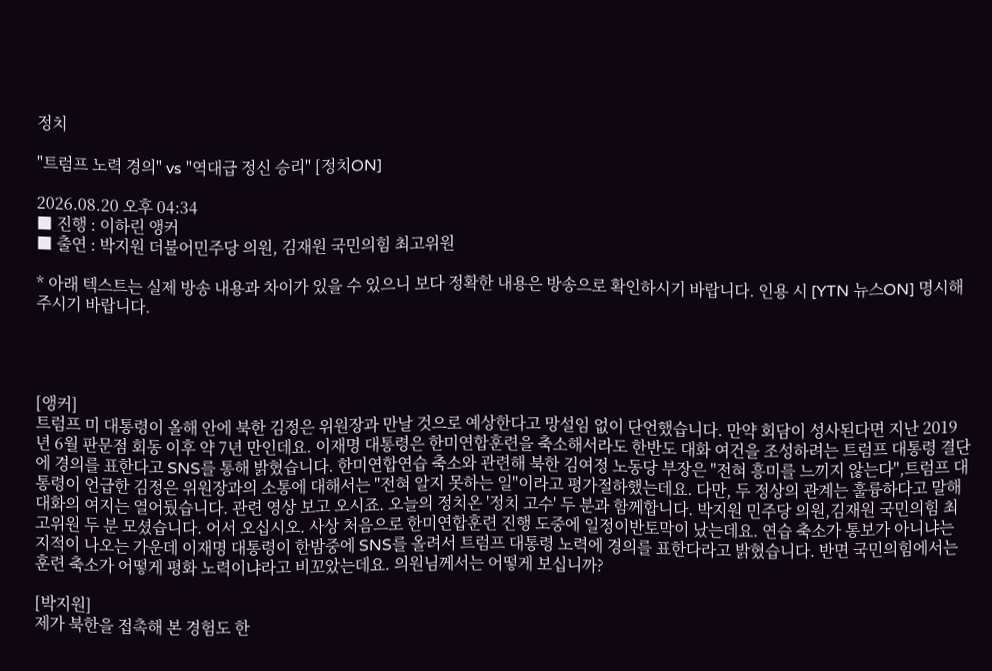정치

"트럼프 노력 경의" vs "역대급 정신 승리" [정치ON]

2026.08.20 오후 04:34
■ 진행 : 이하린 앵커
■ 출연 : 박지원 더불어민주당 의원, 김재원 국민의힘 최고위원

* 아래 텍스트는 실제 방송 내용과 차이가 있을 수 있으니 보다 정확한 내용은 방송으로 확인하시기 바랍니다. 인용 시 [YTN 뉴스ON] 명시해주시기 바랍니다.




[앵커]
트럼프 미 대통령이 올해 안에 북한 김정은 위원장과 만날 것으로 예상한다고 망설임 없이 단언했습니다. 만약 회담이 성사된다면 지난 2019년 6월 판문점 회동 이후 약 7년 만인데요. 이재명 대통령은 한미연합훈련을 축소해서라도 한반도 대화 여건을 조성하려는 트럼프 대통령 결단에 경의를 표한다고 SNS를 통해 밝혔습니다. 한미연합연습 축소와 관련해 북한 김여정 노동당 부장은 "전혀 흥미를 느끼지 않는다",트럼프 대통령이 언급한 김정은 위원장과의 소통에 대해서는 "전혀 알지 못하는 일"이라고 평가절하했는데요. 다만, 두 정상의 관계는 훌륭하다고 말해 대화의 여지는 열어뒀습니다. 관련 영상 보고 오시죠. 오늘의 정치온 '정치 고수' 두 분과 함께합니다. 박지원 민주당 의원,김재원 국민의힘 최고위원 두 분 모셨습니다. 어서 오십시오. 사상 처음으로 한미연합훈련 진행 도중에 일정이반토막이 났는데요. 연습 축소가 통보가 아니냐는 지적이 나오는 가운데 이재명 대통령이 한밤중에 SNS를 올려서 트럼프 대통령 노력에 경의를 표한다라고 밝혔습니다. 반면 국민의힘에서는 훈련 축소가 어떻게 평화 노력이냐라고 비꼬았는데요. 의원님께서는 어떻게 보십니까?

[박지원]
제가 북한을 접촉해 본 경험도 한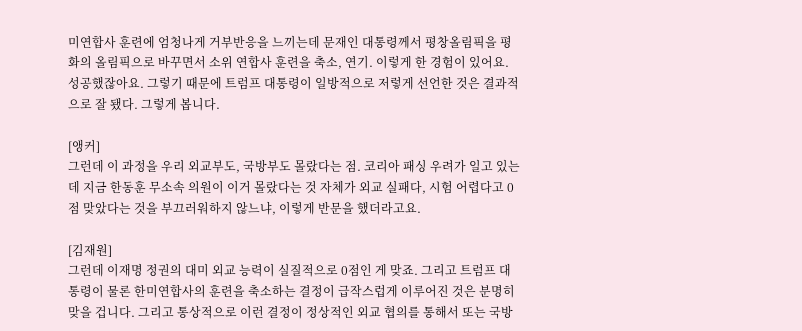미연합사 훈련에 엄청나게 거부반응을 느끼는데 문재인 대통령께서 평창올림픽을 평화의 올림픽으로 바꾸면서 소위 연합사 훈련을 축소, 연기. 이렇게 한 경험이 있어요. 성공했잖아요. 그렇기 때문에 트럼프 대통령이 일방적으로 저렇게 선언한 것은 결과적으로 잘 됐다. 그렇게 봅니다.

[앵커]
그런데 이 과정을 우리 외교부도, 국방부도 몰랐다는 점. 코리아 패싱 우려가 일고 있는데 지금 한동훈 무소속 의원이 이거 몰랐다는 것 자체가 외교 실패다, 시험 어렵다고 0점 맞았다는 것을 부끄러워하지 않느냐, 이렇게 반문을 했더라고요.

[김재원]
그런데 이재명 정권의 대미 외교 능력이 실질적으로 0점인 게 맞죠. 그리고 트럼프 대통령이 물론 한미연합사의 훈련을 축소하는 결정이 급작스럽게 이루어진 것은 분명히 맞을 겁니다. 그리고 통상적으로 이런 결정이 정상적인 외교 협의를 통해서 또는 국방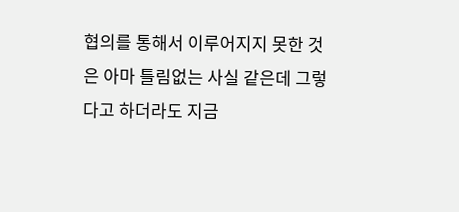협의를 통해서 이루어지지 못한 것은 아마 틀림없는 사실 같은데 그렇다고 하더라도 지금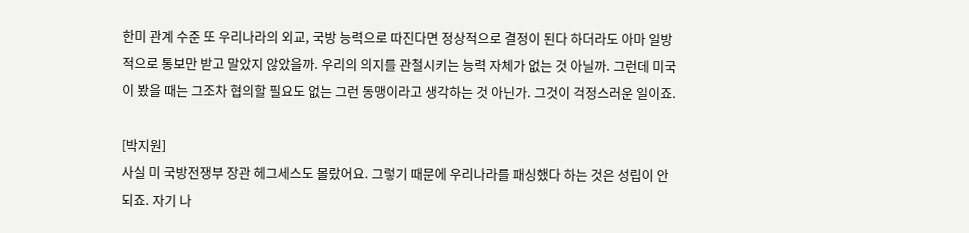한미 관계 수준 또 우리나라의 외교, 국방 능력으로 따진다면 정상적으로 결정이 된다 하더라도 아마 일방적으로 통보만 받고 말았지 않았을까. 우리의 의지를 관철시키는 능력 자체가 없는 것 아닐까. 그런데 미국이 봤을 때는 그조차 협의할 필요도 없는 그런 동맹이라고 생각하는 것 아닌가. 그것이 걱정스러운 일이죠.

[박지원]
사실 미 국방전쟁부 장관 헤그세스도 몰랐어요. 그렇기 때문에 우리나라를 패싱했다 하는 것은 성립이 안 되죠. 자기 나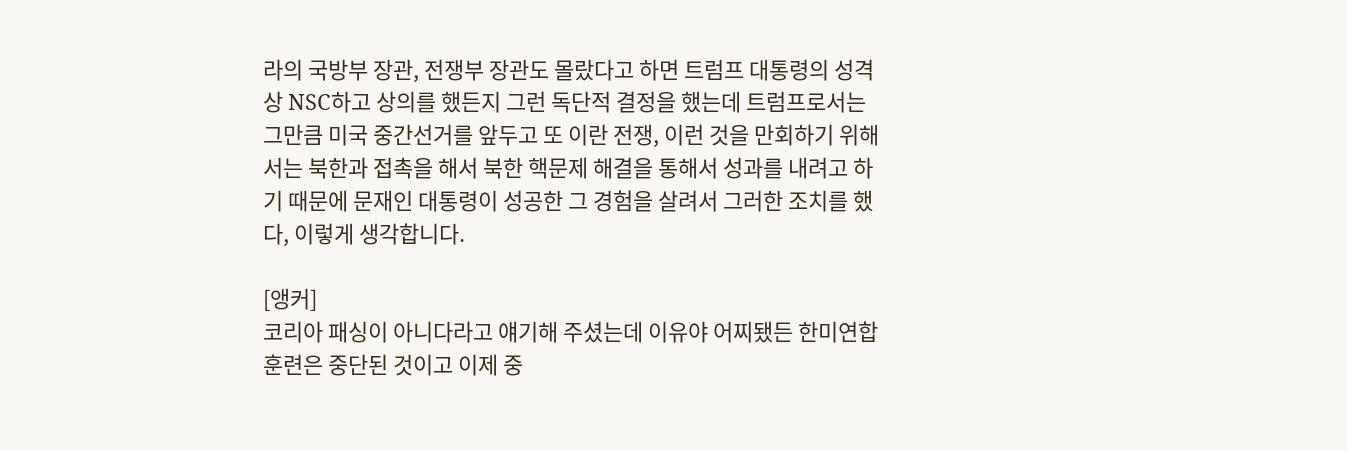라의 국방부 장관, 전쟁부 장관도 몰랐다고 하면 트럼프 대통령의 성격상 NSC하고 상의를 했든지 그런 독단적 결정을 했는데 트럼프로서는 그만큼 미국 중간선거를 앞두고 또 이란 전쟁, 이런 것을 만회하기 위해서는 북한과 접촉을 해서 북한 핵문제 해결을 통해서 성과를 내려고 하기 때문에 문재인 대통령이 성공한 그 경험을 살려서 그러한 조치를 했다, 이렇게 생각합니다.

[앵커]
코리아 패싱이 아니다라고 얘기해 주셨는데 이유야 어찌됐든 한미연합훈련은 중단된 것이고 이제 중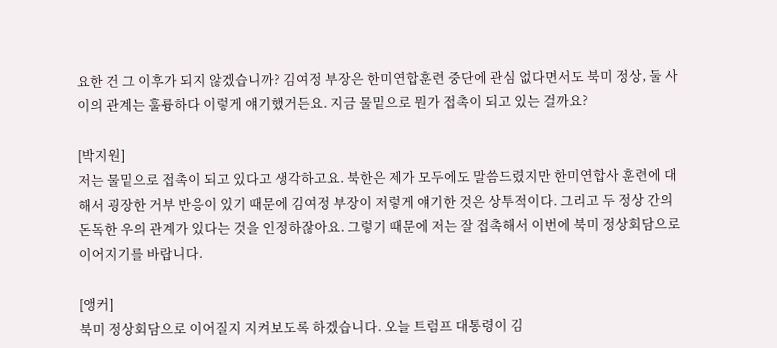요한 건 그 이후가 되지 않겠습니까? 김여정 부장은 한미연합훈련 중단에 관심 없다면서도 북미 정상, 둘 사이의 관계는 훌륭하다 이렇게 얘기했거든요. 지금 물밑으로 뭔가 접촉이 되고 있는 걸까요?

[박지원]
저는 물밑으로 접촉이 되고 있다고 생각하고요. 북한은 제가 모두에도 말씀드렸지만 한미연합사 훈련에 대해서 굉장한 거부 반응이 있기 때문에 김여정 부장이 저렇게 얘기한 것은 상투적이다. 그리고 두 정상 간의 돈독한 우의 관계가 있다는 것을 인정하잖아요. 그렇기 때문에 저는 잘 접촉해서 이번에 북미 정상회담으로 이어지기를 바랍니다.

[앵커]
북미 정상회담으로 이어질지 지켜보도록 하겠습니다. 오늘 트럼프 대통령이 김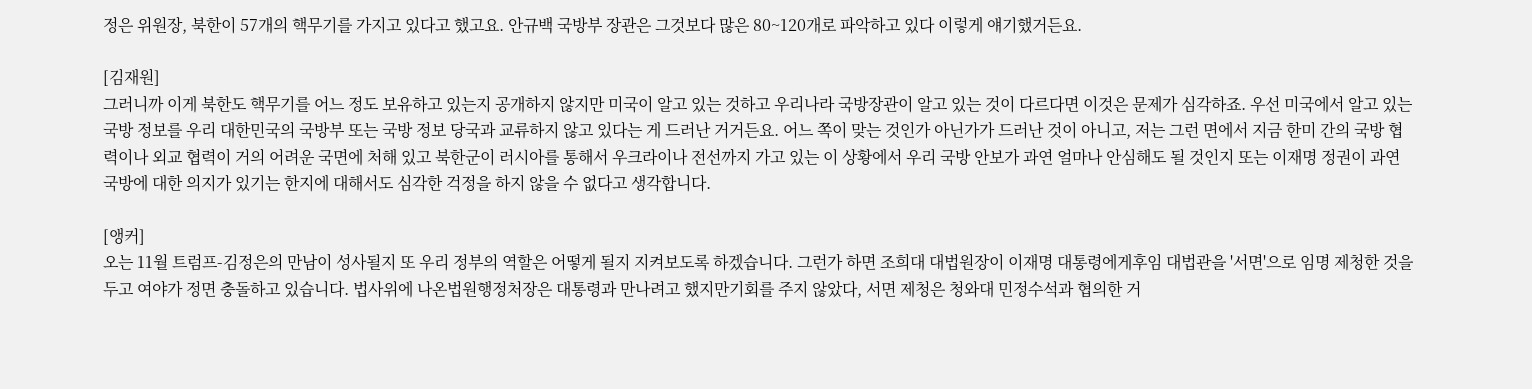정은 위원장, 북한이 57개의 핵무기를 가지고 있다고 했고요. 안규백 국방부 장관은 그것보다 많은 80~120개로 파악하고 있다 이렇게 얘기했거든요.

[김재원]
그러니까 이게 북한도 핵무기를 어느 정도 보유하고 있는지 공개하지 않지만 미국이 알고 있는 것하고 우리나라 국방장관이 알고 있는 것이 다르다면 이것은 문제가 심각하죠. 우선 미국에서 알고 있는 국방 정보를 우리 대한민국의 국방부 또는 국방 정보 당국과 교류하지 않고 있다는 게 드러난 거거든요. 어느 쪽이 맞는 것인가 아닌가가 드러난 것이 아니고, 저는 그런 면에서 지금 한미 간의 국방 협력이나 외교 협력이 거의 어려운 국면에 처해 있고 북한군이 러시아를 통해서 우크라이나 전선까지 가고 있는 이 상황에서 우리 국방 안보가 과연 얼마나 안심해도 될 것인지 또는 이재명 정권이 과연 국방에 대한 의지가 있기는 한지에 대해서도 심각한 걱정을 하지 않을 수 없다고 생각합니다.

[앵커]
오는 11월 트럼프-김정은의 만남이 성사될지 또 우리 정부의 역할은 어떻게 될지 지켜보도록 하겠습니다. 그런가 하면 조희대 대법원장이 이재명 대통령에게후임 대법관을 '서면'으로 임명 제청한 것을 두고 여야가 정면 충돌하고 있습니다. 법사위에 나온법원행정처장은 대통령과 만나려고 했지만기회를 주지 않았다, 서면 제청은 청와대 민정수석과 협의한 거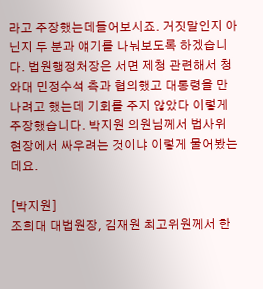라고 주장했는데들어보시죠. 거짓말인지 아닌지 두 분과 얘기를 나눠보도록 하겠습니다. 법원행정처장은 서면 제청 관련해서 청와대 민정수석 측과 협의했고 대통령을 만나려고 했는데 기회를 주지 않았다 이렇게 주장했습니다. 박지원 의원님께서 법사위 현장에서 싸우려는 것이냐 이렇게 물어봤는데요.

[박지원]
조희대 대법원장, 김재원 최고위원께서 한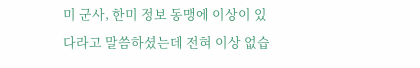미 군사, 한미 정보 동맹에 이상이 있다라고 말씀하셨는데 전혀 이상 없습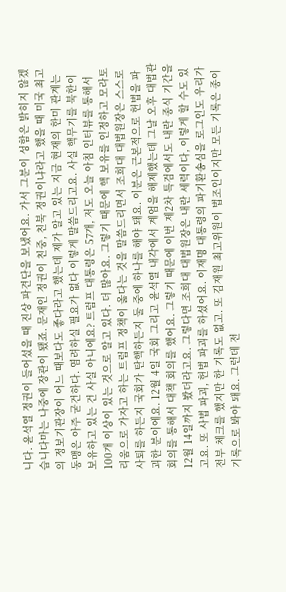니다. 윤석열 정권이 들어섰을 때 진상 파견단을 보냈어요. 가서 그분이 성함은 밝히지 않겠습니다마는 나중에 장관이 됐죠. 문재인 정권이 친중, 친북 정권이냐라고 했을 때 미국 최고의 정보기관장이 어느 때보다도 좋다라고 했는데 제가 알고 있는 지금 현재의 한미 관계는 동맹은 아주 굳건하다. 염려하실 필요가 없다 이렇게 말씀드리고요. 사실 핵무기를 북한이 보유하고 있는 건 사실 아니에요? 트럼프 대통령은 57개, 저도 오늘 아침 인터뷰를 통해서 100개 이상이 있는 것으로 알고 있다. 더 많아요. 그렇기 때문에 핵 보유를 인정하고 모라토리움으로 가자고 하는 트럼프 정책이 옳다는 것을 말씀드리면서 조희대 대법원장은 스스로 사퇴를 하든지 국회가 탄핵하든지 둘 중에 하나를 해야 돼요. 이분은 근본적으로 헌법을 파괴한 분이에요. 12월 4일 국회 그리고 윤석열 내각에서 계엄을 해제했는데 그날 오후 대법관 회의를 통해서 대책 회의를 했어요. 그렇기 때문에 이번 제2차 특검에서도 내란 종식 기간을 12월 14일까지 봤더라고요. 그렇다면 조희대 대법원장은 내란 세력이다, 이렇게 할 수도 있고요. 또 사법 파괴, 헌법 파괴를 하셨어요. 이재명 대통령의 파기환송심을 로그인도 우리가 전부 체크를 했지만 한 기록도 없고. 또 김재원 최고위원이 법조인이지만 모든 기록은 종이 기록으로 봐야 돼요. 그런데 전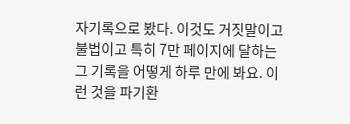자기록으로 봤다. 이것도 거짓말이고 불법이고 특히 7만 페이지에 달하는 그 기록을 어떻게 하루 만에 봐요. 이런 것을 파기환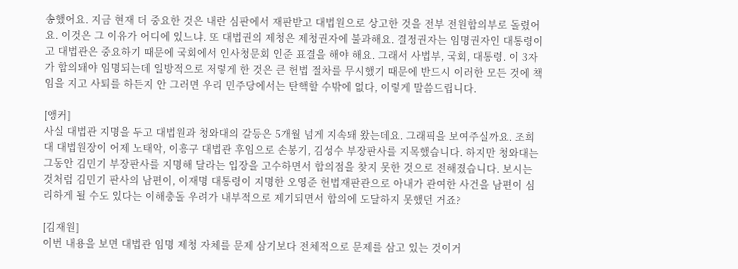송했어요. 지금 현재 더 중요한 것은 내란 심판에서 재판받고 대법원으로 상고한 것을 전부 전원합의부로 돌렸어요. 이것은 그 이유가 어디에 있느냐. 또 대법권의 제청은 제청권자에 불과해요. 결정권자는 임명권자인 대통령이고 대법관은 중요하기 때문에 국회에서 인사청문회 인준 표결을 해야 해요. 그래서 사법부, 국회, 대통령. 이 3자가 합의돼야 임명되는데 일방적으로 저렇게 한 것은 큰 헌법 절차를 무시했기 때문에 반드시 이러한 모든 것에 책임을 지고 사퇴를 하든지 안 그러면 우리 민주당에서는 탄핵할 수밖에 없다, 이렇게 말씀드립니다.

[앵커]
사실 대법관 지명을 두고 대법원과 청와대의 갈등은 5개월 넘게 지속돼 왔는데요. 그래픽을 보여주실까요. 조희대 대법원장이 어제 노태악, 이흥구 대법관 후임으로 손봉기, 김성수 부장판사를 지목했습니다. 하지만 청와대는 그동안 김민기 부장판사를 지명해 달라는 입장을 고수하면서 합의점을 찾지 못한 것으로 전해졌습니다. 보시는 것처럼 김민기 판사의 남편이, 이재명 대통령이 지명한 오영준 헌법재판관으로 아내가 관여한 사건을 남편이 심리하게 될 수도 있다는 이해충돌 우려가 내부적으로 제기되면서 합의에 도달하지 못했던 거죠?

[김재원]
이번 내용을 보면 대법관 임명 제청 자체를 문제 삼기보다 전체적으로 문제를 삼고 있는 것이거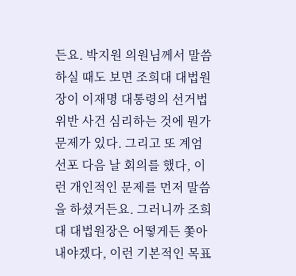든요. 박지원 의원님께서 말씀하실 때도 보면 조희대 대법원장이 이재명 대통령의 선거법 위반 사건 심리하는 것에 뭔가 문제가 있다. 그리고 또 계엄 선포 다음 날 회의를 했다, 이런 개인적인 문제를 먼저 말씀을 하셨거든요. 그러니까 조희대 대법원장은 어떻게든 쫓아내야겠다, 이런 기본적인 목표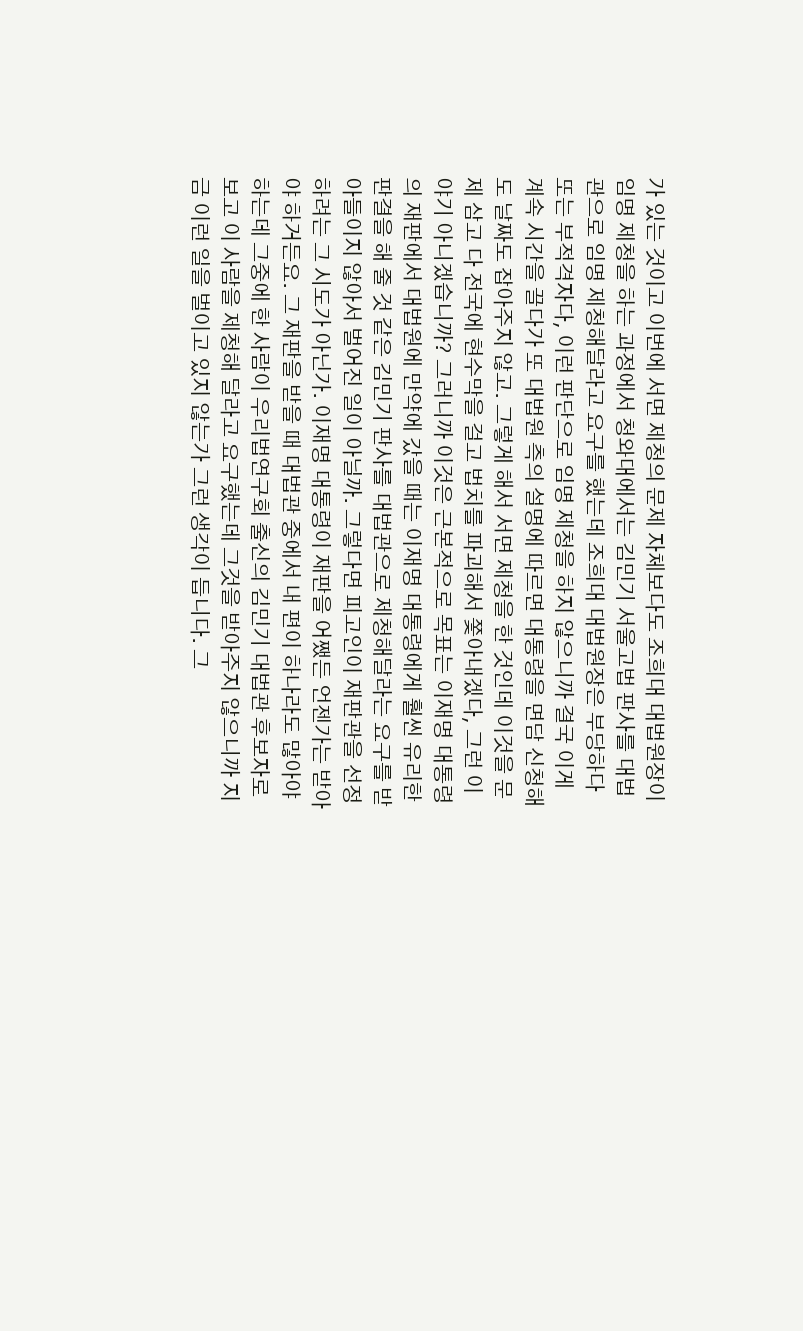가 있는 것이고 이번에 서면 제청의 문제 자체보다도 조희대 대법원장이 임명 제청을 하는 과정에서 청와대에서는 김민기 서울고법 판사를 대법관으로 임명 제청해달라고 요구를 했는데 조희대 대법원장은 부당하다 또는 부적격자다, 이런 판단으로 임명 제청을 하지 않으니까 결국 이게 계속 시간을 끌다가 또 대법원 측의 설명에 따르면 대통령을 면담 신청해도 날짜도 잡아주지 않고. 그렇게 해서 서면 제청을 한 것인데 이것을 문제 삼고 다 전국에 현수막을 걸고 법치를 파괴해서 쫓아내겠다, 그런 이야기 아니겠습니까? 그러니까 이것은 근본적으로 목표는 이재명 대통령의 재판에서 대법원에 만약에 갔을 때는 이재명 대통령에게 훨씬 유리한 판결을 해 줄 것 같은 김민기 판사를 대법관으로 제청해달라는 요구를 받아들이지 않아서 벌어진 일이 아닐까. 그렇다면 피고인이 재판관을 선정하려는 그 시도가 아닌가. 이재명 대통령이 재판을 어쨌든 언젠가는 받아야 하거든요. 그 재판을 받을 때 대법관 중에서 내 편이 하나라도 많아야 하는데 그중에 한 사람이 우리법연구회 출신의 김민기 대법관 후보자로 보고 이 사람을 제청해 달라고 요구했는데 그것을 받아주지 않으니까 지금 이런 일을 벌이고 있지 않는가 그런 생각이 듭니다. 그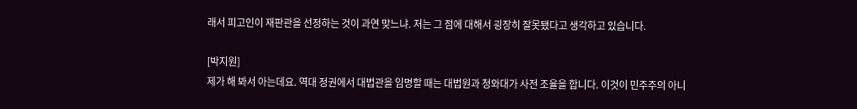래서 피고인이 재판관을 선정하는 것이 과연 맞느냐. 저는 그 점에 대해서 굉장히 잘못됐다고 생각하고 있습니다.

[박지원]
제가 해 봐서 아는데요. 역대 정권에서 대법관을 임명할 때는 대법원과 청와대가 사전 조율을 합니다. 이것이 민주주의 아니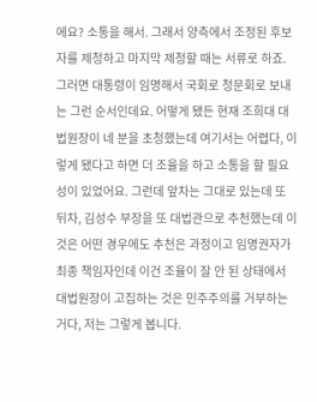에요? 소통을 해서. 그래서 양측에서 조정된 후보자를 제청하고 마지막 제청할 때는 서류로 하죠. 그러면 대통령이 임명해서 국회로 청문회로 보내는 그런 순서인데요. 어떻게 됐든 현재 조희대 대법원장이 네 분을 초청했는데 여기서는 어렵다, 이렇게 됐다고 하면 더 조율을 하고 소통을 할 필요성이 있었어요. 그런데 앞차는 그대로 있는데 또 뒤차, 김성수 부장을 또 대법관으로 추천했는데 이것은 어떤 경우에도 추천은 과정이고 임명권자가 최종 책임자인데 이건 조율이 잘 안 된 상태에서 대법원장이 고집하는 것은 민주주의를 거부하는 거다, 저는 그렇게 봅니다.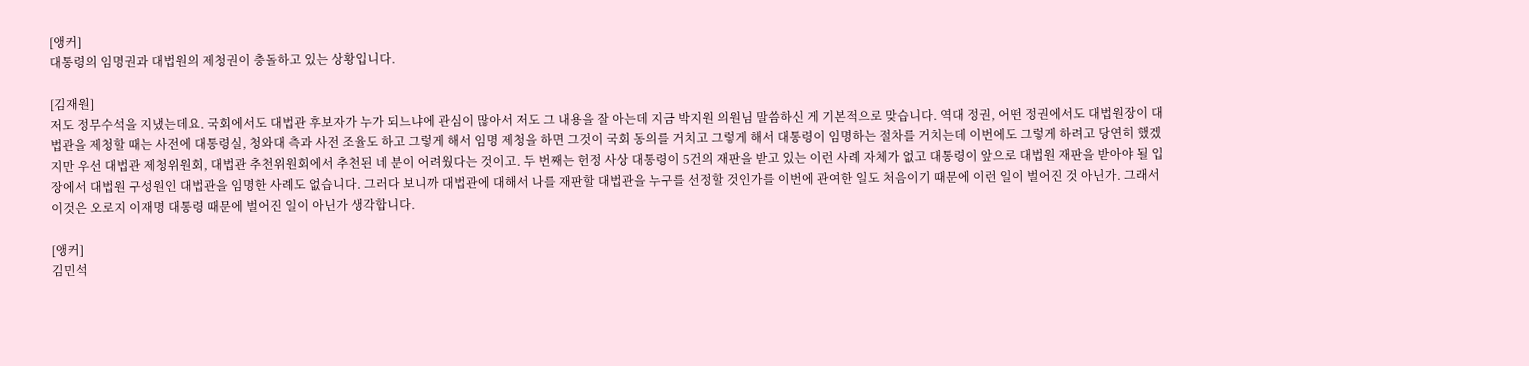[앵커]
대통령의 임명권과 대법원의 제청권이 충돌하고 있는 상황입니다.

[김재원]
저도 정무수석을 지냈는데요. 국회에서도 대법관 후보자가 누가 되느냐에 관심이 많아서 저도 그 내용을 잘 아는데 지금 박지원 의원님 말씀하신 게 기본적으로 맞습니다. 역대 정권, 어떤 정권에서도 대법원장이 대법관을 제청할 때는 사전에 대통령실, 청와대 측과 사전 조율도 하고 그렇게 해서 임명 제청을 하면 그것이 국회 동의를 거치고 그렇게 해서 대통령이 임명하는 절차를 거치는데 이번에도 그렇게 하려고 당연히 했겠지만 우선 대법관 제청위원회, 대법관 추천위원회에서 추천된 네 분이 어려웠다는 것이고. 두 번째는 헌정 사상 대통령이 5건의 재판을 받고 있는 이런 사례 자체가 없고 대통령이 앞으로 대법원 재판을 받아야 될 입장에서 대법원 구성원인 대법관을 임명한 사례도 없습니다. 그러다 보니까 대법관에 대해서 나를 재판할 대법관을 누구를 선정할 것인가를 이번에 관여한 일도 처음이기 때문에 이런 일이 벌어진 것 아닌가. 그래서 이것은 오로지 이재명 대통령 때문에 벌어진 일이 아닌가 생각합니다.

[앵커]
김민석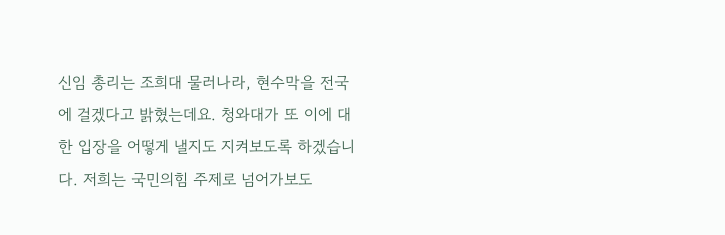신임 총리는 조희대 물러나라, 현수막을 전국에 걸겠다고 밝혔는데요. 청와대가 또 이에 대한 입장을 어떻게 낼지도 지켜보도록 하겠습니다. 저희는 국민의힘 주제로 넘어가보도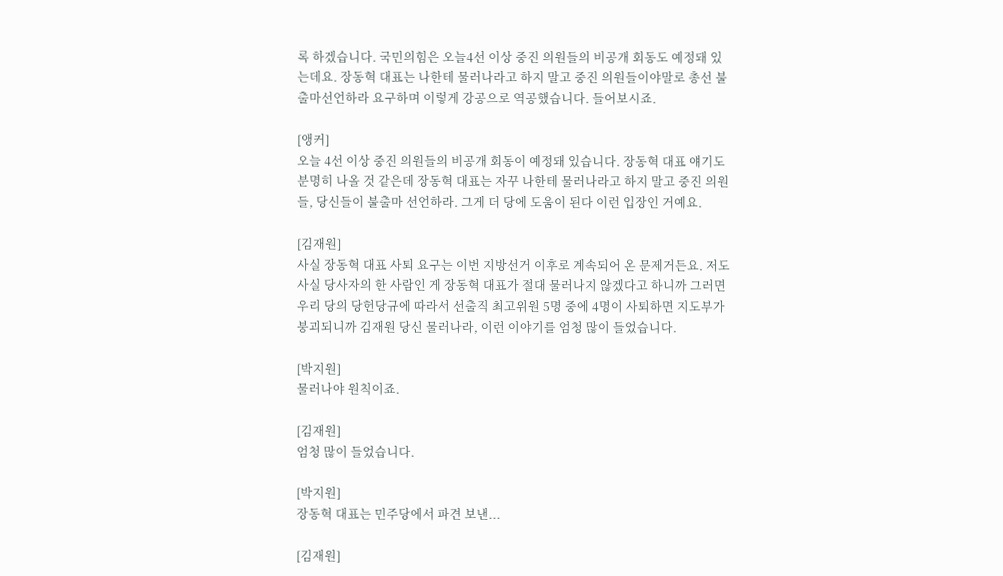록 하겠습니다. 국민의힘은 오늘4선 이상 중진 의원들의 비공개 회동도 예정돼 있는데요. 장동혁 대표는 나한테 물러나라고 하지 말고 중진 의원들이야말로 총선 불출마선언하라 요구하며 이렇게 강공으로 역공했습니다. 들어보시죠.

[앵커]
오늘 4선 이상 중진 의원들의 비공개 회동이 예정돼 있습니다. 장동혁 대표 얘기도 분명히 나올 것 같은데 장동혁 대표는 자꾸 나한테 물러나라고 하지 말고 중진 의원들, 당신들이 불출마 선언하라. 그게 더 당에 도움이 된다 이런 입장인 거예요.

[김재원]
사실 장동혁 대표 사퇴 요구는 이번 지방선거 이후로 계속되어 온 문제거든요. 저도 사실 당사자의 한 사람인 게 장동혁 대표가 절대 물러나지 않겠다고 하니까 그러면 우리 당의 당헌당규에 따라서 선출직 최고위원 5명 중에 4명이 사퇴하면 지도부가 붕괴되니까 김재원 당신 물러나라, 이런 이야기를 엄청 많이 들었습니다.

[박지원]
물러나야 원칙이죠.

[김재원]
엄청 많이 들었습니다.

[박지원]
장동혁 대표는 민주당에서 파견 보낸...

[김재원]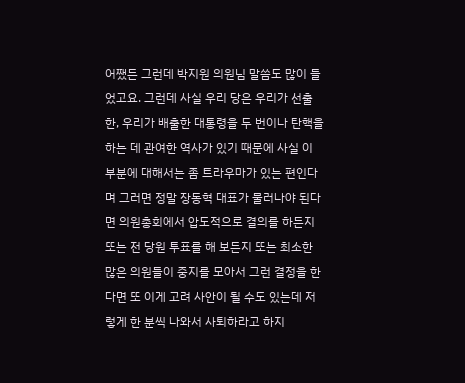어쨌든 그런데 박지원 의원님 말씀도 많이 들었고요. 그런데 사실 우리 당은 우리가 선출한, 우리가 배출한 대통령을 두 번이나 탄핵을 하는 데 관여한 역사가 있기 때문에 사실 이 부분에 대해서는 좀 트라우마가 있는 편인다며 그러면 정말 장동혁 대표가 물러나야 된다면 의원총회에서 압도적으로 결의를 하든지 또는 전 당원 투표를 해 보든지 또는 최소한 많은 의원들이 중지를 모아서 그런 결정을 한다면 또 이게 고려 사안이 될 수도 있는데 저렇게 한 분씩 나와서 사퇴하라고 하지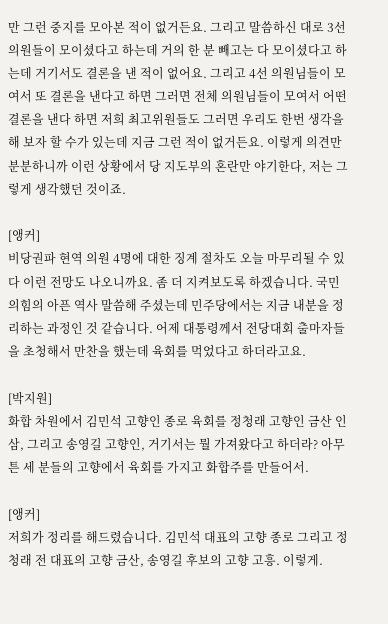만 그런 중지를 모아본 적이 없거든요. 그리고 말씀하신 대로 3선 의원들이 모이셨다고 하는데 거의 한 분 빼고는 다 모이셨다고 하는데 거기서도 결론을 낸 적이 없어요. 그리고 4선 의원님들이 모여서 또 결론을 낸다고 하면 그러면 전체 의원님들이 모여서 어떤 결론을 낸다 하면 저희 최고위원들도 그러면 우리도 한번 생각을 해 보자 할 수가 있는데 지금 그런 적이 없거든요. 이렇게 의견만 분분하니까 이런 상황에서 당 지도부의 혼란만 야기한다, 저는 그렇게 생각했던 것이죠.

[앵커]
비당권파 현역 의원 4명에 대한 징계 절차도 오늘 마무리될 수 있다 이런 전망도 나오니까요. 좀 더 지켜보도록 하겠습니다. 국민의힘의 아픈 역사 말씀해 주셨는데 민주당에서는 지금 내분을 정리하는 과정인 것 같습니다. 어제 대통령께서 전당대회 출마자들을 초청해서 만찬을 했는데 육회를 먹었다고 하더라고요.

[박지원]
화합 차원에서 김민석 고향인 종로 육회를 정청래 고향인 금산 인삼, 그리고 송영길 고향인, 거기서는 뭘 가져왔다고 하더라? 아무튼 세 분들의 고향에서 육회를 가지고 화합주를 만들어서.

[앵커]
저희가 정리를 해드렸습니다. 김민석 대표의 고향 종로 그리고 정청래 전 대표의 고향 금산, 송영길 후보의 고향 고흥. 이렇게.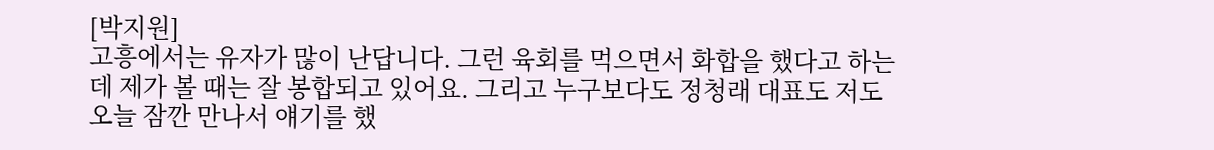[박지원]
고흥에서는 유자가 많이 난답니다. 그런 육회를 먹으면서 화합을 했다고 하는데 제가 볼 때는 잘 봉합되고 있어요. 그리고 누구보다도 정청래 대표도 저도 오늘 잠깐 만나서 얘기를 했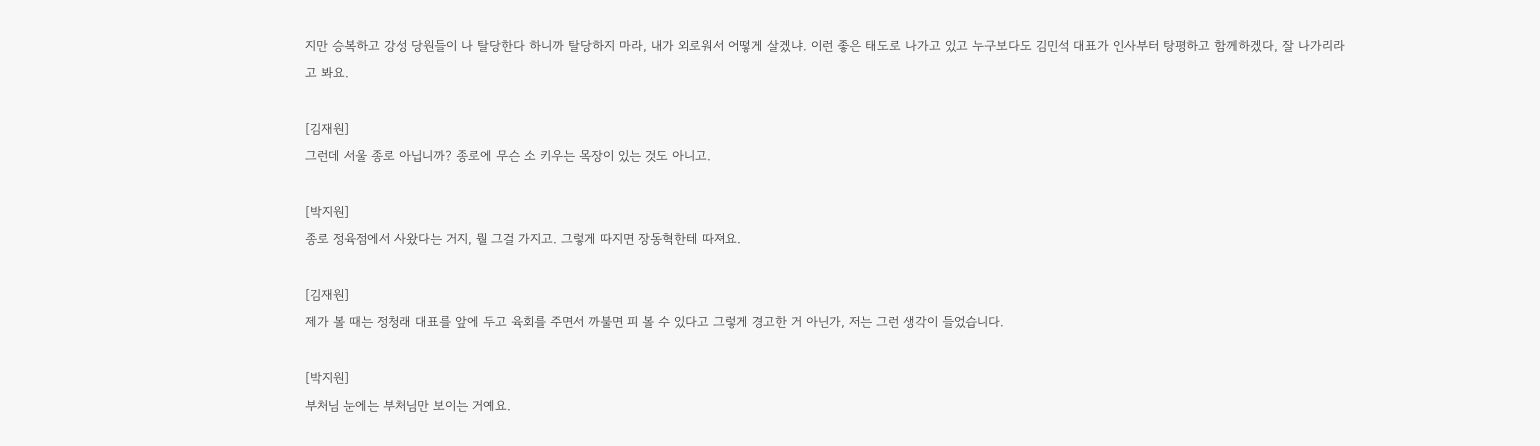지만 승복하고 강성 당원들이 나 탈당한다 하니까 탈당하지 마라, 내가 외로워서 어떻게 살겠냐. 이런 좋은 태도로 나가고 있고 누구보다도 김민석 대표가 인사부터 탕평하고 함께하겠다, 잘 나가리라고 봐요.

[김재원]
그런데 서울 종로 아닙니까? 종로에 무슨 소 키우는 목장이 있는 것도 아니고.

[박지원]
종로 정육점에서 사왔다는 거지, 뭘 그걸 가지고. 그렇게 따지면 장동혁한테 따져요.

[김재원]
제가 볼 때는 정청래 대표를 앞에 두고 육회를 주면서 까불면 피 볼 수 있다고 그렇게 경고한 거 아닌가, 저는 그런 생각이 들었습니다.

[박지원]
부처님 눈에는 부처님만 보이는 거예요.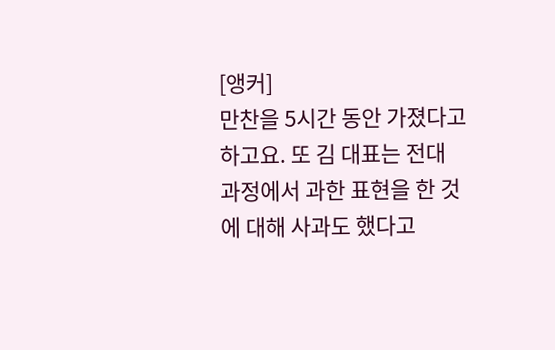[앵커]
만찬을 5시간 동안 가졌다고 하고요. 또 김 대표는 전대 과정에서 과한 표현을 한 것에 대해 사과도 했다고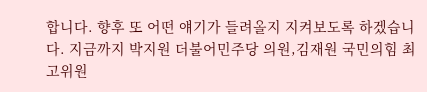합니다. 향후 또 어떤 얘기가 들려올지 지켜보도록 하겠습니다. 지금까지 박지원 더불어민주당 의원,김재원 국민의힘 최고위원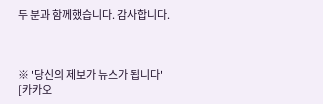두 분과 함께했습니다. 감사합니다.



※ '당신의 제보가 뉴스가 됩니다'
[카카오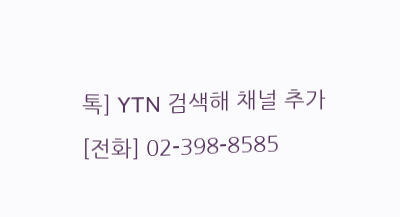톡] YTN 검색해 채널 추가
[전화] 02-398-8585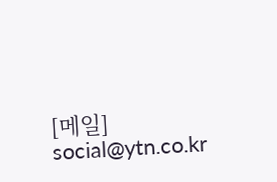[메일] social@ytn.co.kr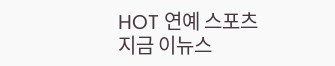HOT 연예 스포츠
지금 이뉴스